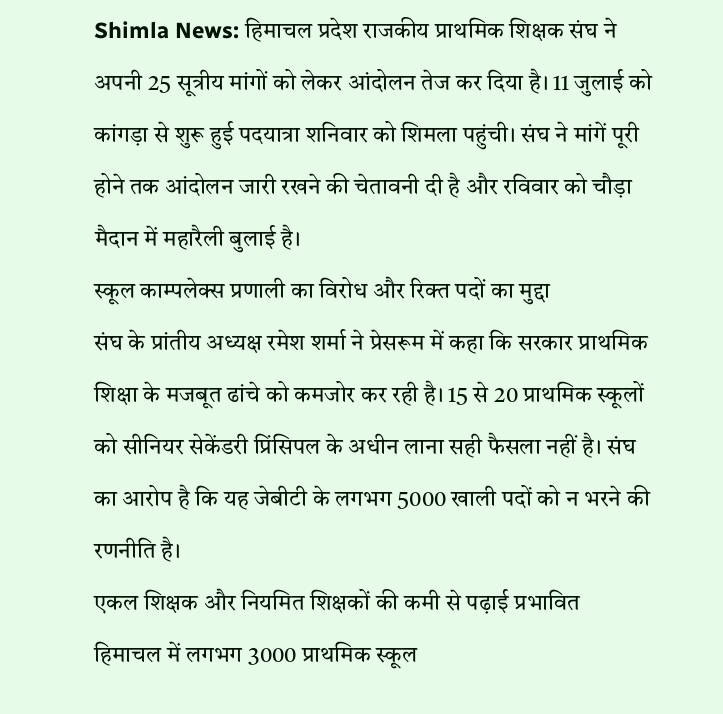Shimla News: हिमाचल प्रदेश राजकीय प्राथमिक शिक्षक संघ ने अपनी 25 सूत्रीय मांगों को लेकर आंदोलन तेज कर दिया है। 11 जुलाई को कांगड़ा से शुरू हुई पदयात्रा शनिवार को शिमला पहुंची। संघ ने मांगें पूरी होने तक आंदोलन जारी रखने की चेतावनी दी है और रविवार को चौड़ा मैदान में महारैली बुलाई है।
स्कूल काम्पलेक्स प्रणाली का विरोध और रिक्त पदों का मुद्दा
संघ के प्रांतीय अध्यक्ष रमेश शर्मा ने प्रेसरूम में कहा कि सरकार प्राथमिक शिक्षा के मजबूत ढांचे को कमजोर कर रही है। 15 से 20 प्राथमिक स्कूलों को सीनियर सेकेंडरी प्रिंसिपल के अधीन लाना सही फैसला नहीं है। संघ का आरोप है कि यह जेबीटी के लगभग 5000 खाली पदों को न भरने की रणनीति है।
एकल शिक्षक और नियमित शिक्षकों की कमी से पढ़ाई प्रभावित
हिमाचल में लगभग 3000 प्राथमिक स्कूल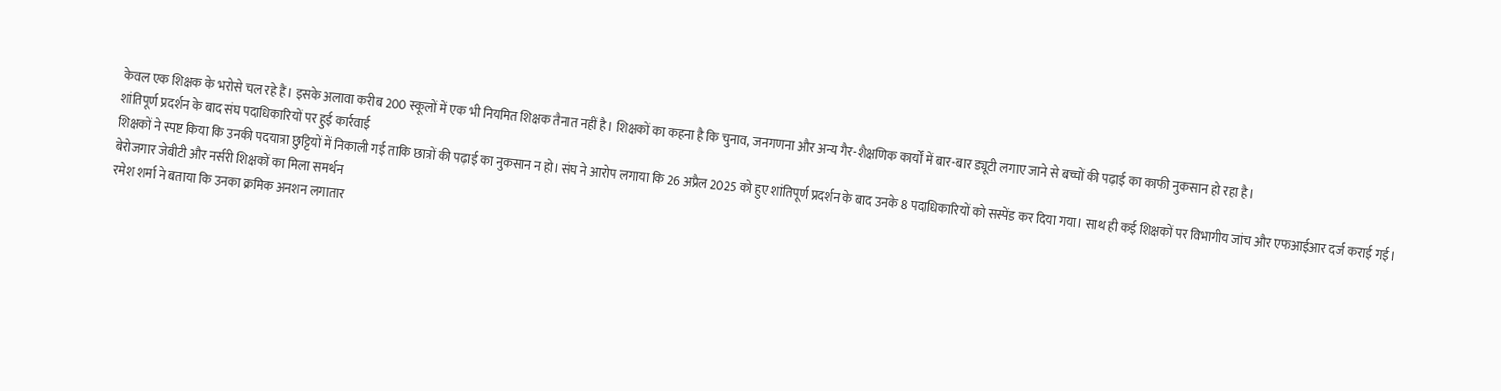केवल एक शिक्षक के भरोसे चल रहे हैं। इसके अलावा करीब 200 स्कूलों में एक भी नियमित शिक्षक तैनात नहीं है। शिक्षकों का कहना है कि चुनाव, जनगणना और अन्य गैर-शैक्षणिक कार्यों में बार-बार ड्यूटी लगाए जाने से बच्चों की पढ़ाई का काफी नुकसान हो रहा है।
शांतिपूर्ण प्रदर्शन के बाद संघ पदाधिकारियों पर हुई कार्रवाई
शिक्षकों ने स्पष्ट किया कि उनकी पदयात्रा छुट्टियों में निकाली गई ताकि छात्रों की पढ़ाई का नुकसान न हो। संघ ने आरोप लगाया कि 26 अप्रैल 2025 को हुए शांतिपूर्ण प्रदर्शन के बाद उनके 8 पदाधिकारियों को सस्पेंड कर दिया गया। साथ ही कई शिक्षकों पर विभागीय जांच और एफआईआर दर्ज कराई गई।
बेरोजगार जेबीटी और नर्सरी शिक्षकों का मिला समर्थन
रमेश शर्मा ने बताया कि उनका क्रमिक अनशन लगातार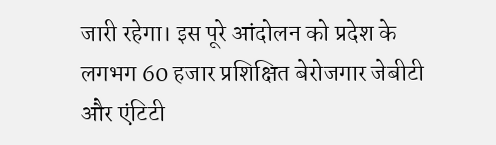जारी रहेगा। इस पूरे आंदोलन को प्रदेश के लगभग 60 हजार प्रशिक्षित बेरोजगार जेबीटी और एंटिटी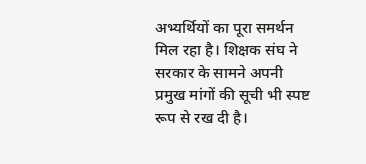अभ्यर्थियों का पूरा समर्थन मिल रहा है। शिक्षक संघ ने सरकार के सामने अपनी प्रमुख मांगों की सूची भी स्पष्ट रूप से रख दी है।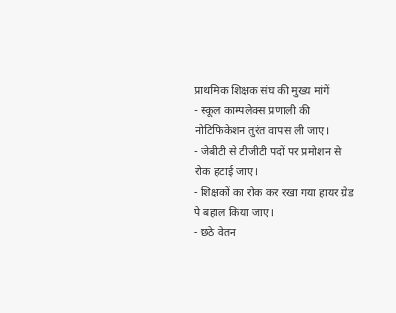प्राथमिक शिक्षक संघ की मुख्य मांगें
- स्कूल काम्पलेक्स प्रणाली की नोटिफिकेशन तुरंत वापस ली जाए।
- जेबीटी से टीजीटी पदों पर प्रमोशन से रोक हटाई जाए।
- शिक्षकों का रोक कर रखा गया हायर ग्रेड पे बहाल किया जाए।
- छठे वेतन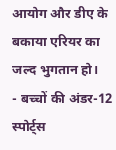आयोग और डीए के बकाया एरियर का जल्द भुगतान हो।
- बच्चों की अंडर-12 स्पोर्ट्स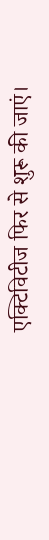एक्टिविटीज फिर से शुरू की जाएं।